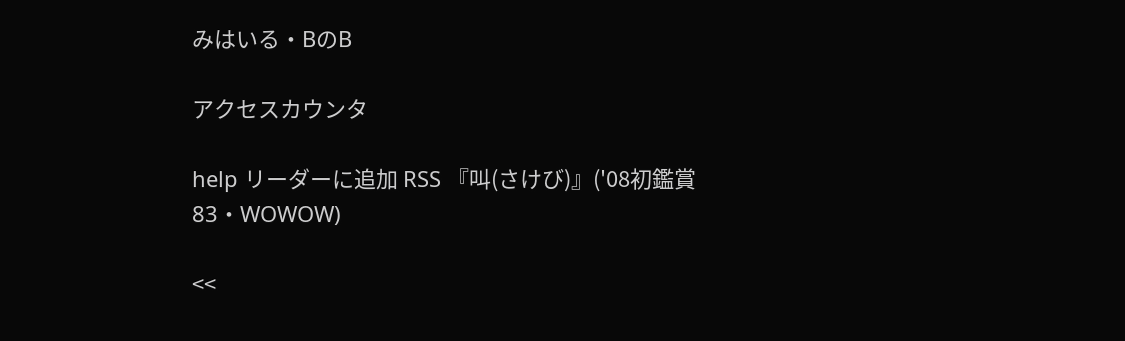みはいる・BのB

アクセスカウンタ

help リーダーに追加 RSS 『叫(さけび)』('08初鑑賞83・WOWOW)

<<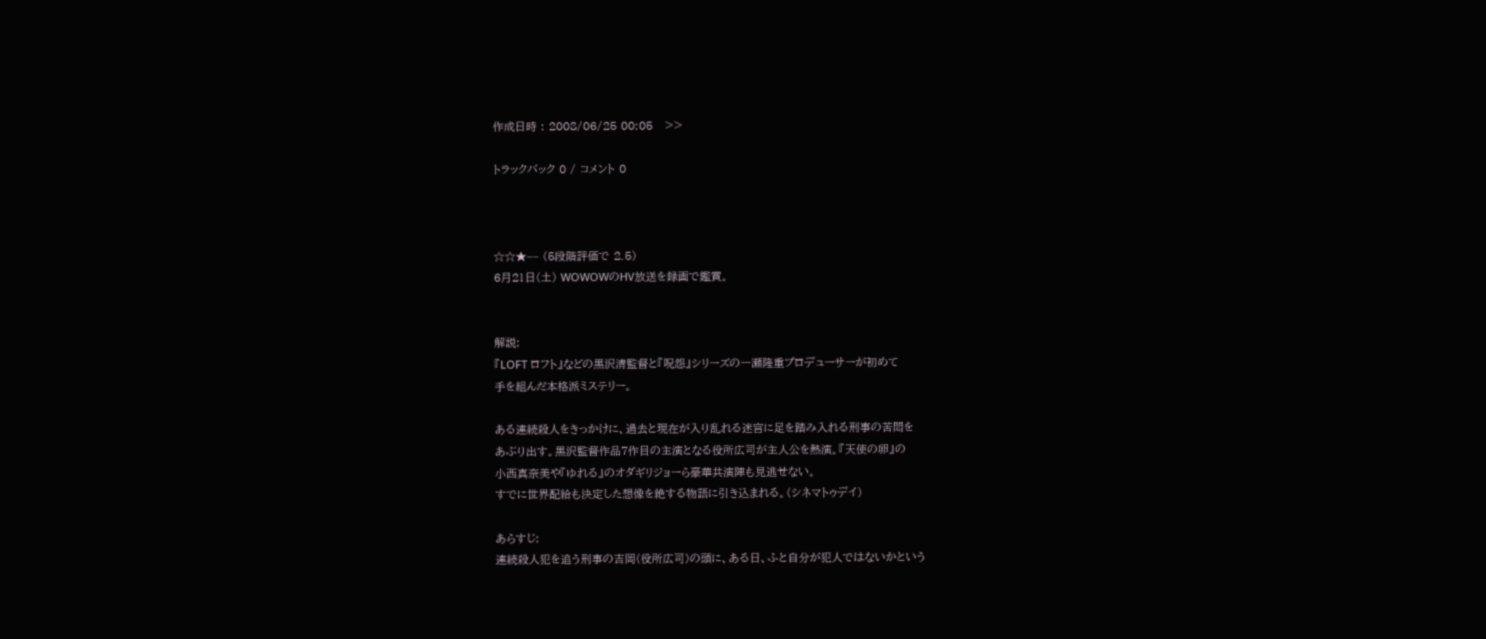作成日時 : 2008/06/25 00:05   >>

トラックバック 0 / コメント 0



☆☆★−− (5段階評価で 2.5)
6月21日(土) WOWOWのHV放送を録画で鑑賞。


解説:
『LOFT ロフト』などの黒沢清監督と『呪怨』シリーズの一瀬隆重プロデューサーが初めて
手を組んだ本格派ミステリー。

ある連続殺人をきっかけに、過去と現在が入り乱れる迷宮に足を踏み入れる刑事の苦悶を
あぶり出す。黒沢監督作品7作目の主演となる役所広司が主人公を熱演。『天使の卵』の
小西真奈美や『ゆれる』のオダギリジョーら豪華共演陣も見逃せない。
すでに世界配給も決定した想像を絶する物語に引き込まれる。(シネマトゥデイ)

あらすじ:
連続殺人犯を追う刑事の吉岡(役所広司)の頭に、ある日、ふと自分が犯人ではないかという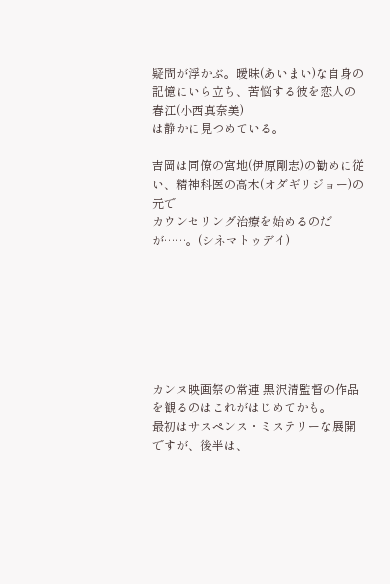疑問が浮かぶ。曖昧(あいまい)な自身の記憶にいら立ち、苦悩する彼を恋人の春江(小西真奈美)
は静かに見つめている。

吉岡は同僚の宮地(伊原剛志)の勧めに従い、精神科医の高木(オダギリジョー)の元で
カウンセリング治療を始めるのだが……。(シネマトゥデイ)







カンヌ映画祭の常連 黒沢清監督の作品を観るのはこれがはじめてかも。
最初はサスペンス・ミステリーな展開ですが、後半は、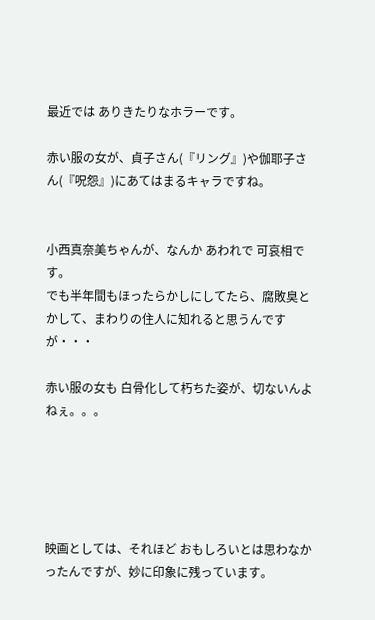最近では ありきたりなホラーです。

赤い服の女が、貞子さん(『リング』)や伽耶子さん(『呪怨』)にあてはまるキャラですね。


小西真奈美ちゃんが、なんか あわれで 可哀相です。
でも半年間もほったらかしにしてたら、腐敗臭とかして、まわりの住人に知れると思うんですが・・・

赤い服の女も 白骨化して朽ちた姿が、切ないんよねぇ。。。





映画としては、それほど おもしろいとは思わなかったんですが、妙に印象に残っています。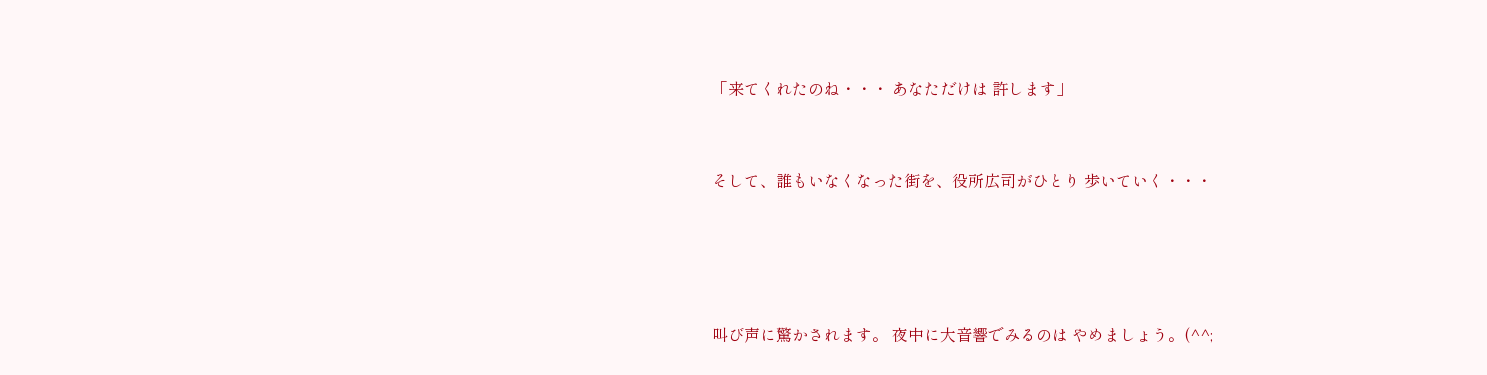「来てくれたのね・・・ あなただけは 許します」


そして、誰もいなくなった街を、役所広司がひとり 歩いていく・・・




叫び声に驚かされます。 夜中に大音響でみるのは やめましょう。(^^;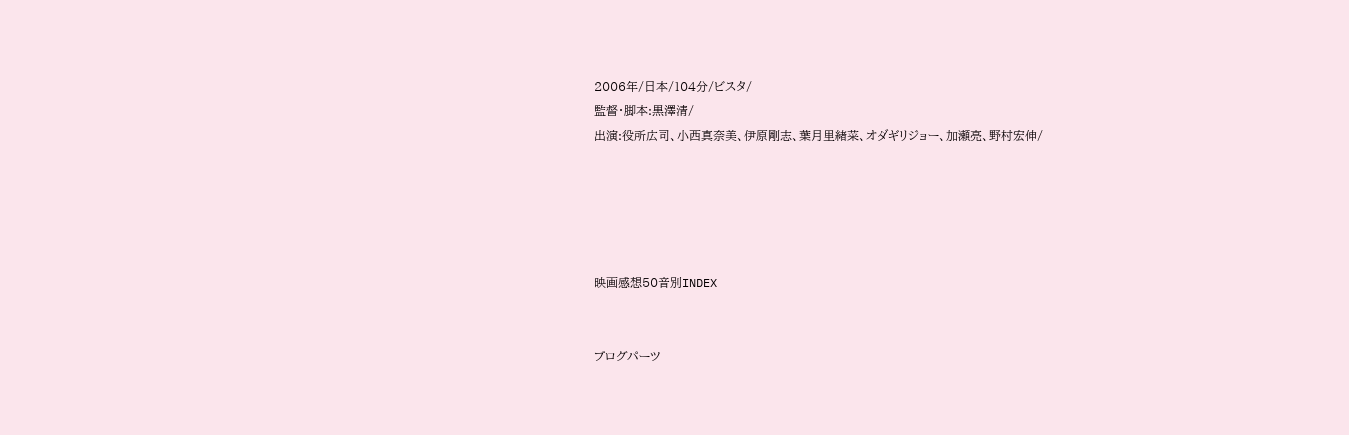2006年/日本/104分/ビスタ/
監督・脚本:黒澤清/
出演:役所広司、小西真奈美、伊原剛志、葉月里緒菜、オダギリジョー、加瀬亮、野村宏伸/





映画感想50音別INDEX


ブログパーツ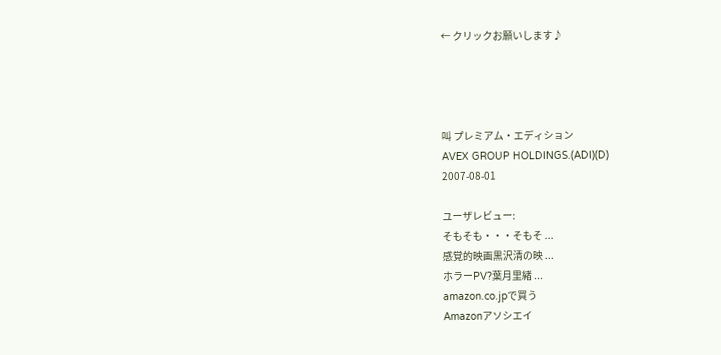← クリックお願いします♪




叫 プレミアム・エディション
AVEX GROUP HOLDINGS.(ADI)(D)
2007-08-01

ユーザレビュー:
そもそも・・・そもそ ...
感覚的映画黒沢清の映 ...
ホラーPV?葉月里緒 ...
amazon.co.jpで買う
Amazonアソシエイ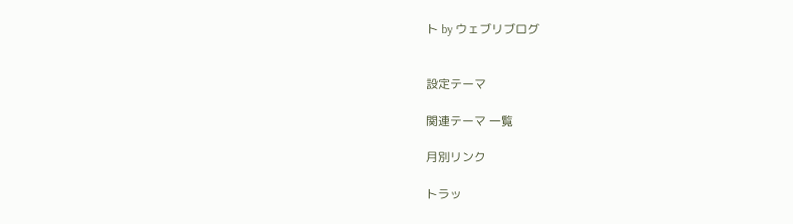ト by ウェブリブログ


設定テーマ

関連テーマ 一覧

月別リンク

トラッ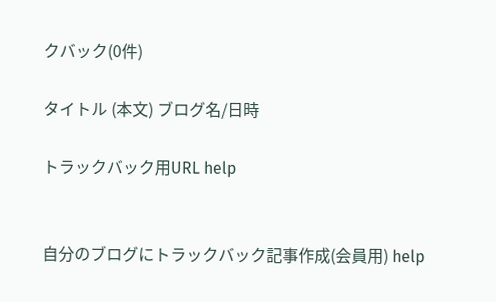クバック(0件)

タイトル (本文) ブログ名/日時

トラックバック用URL help


自分のブログにトラックバック記事作成(会員用) help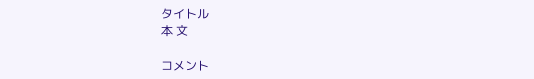タイトル
本 文

コメント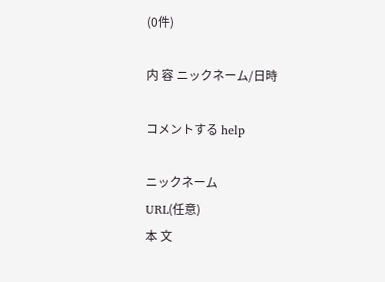(0件)

内 容 ニックネーム/日時

コメントする help

ニックネーム
URL(任意)
本 文